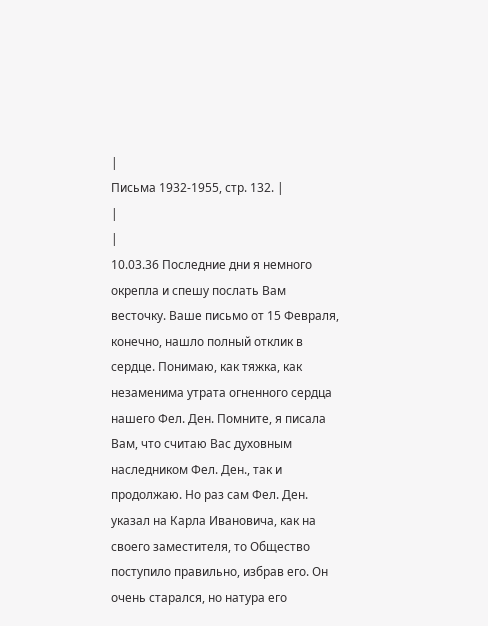|
Пиcьма 1932-1955, cтр. 132. |
|
|
10.03.36 Последние дни я немного окрепла и спешу послать Вам весточку. Ваше письмо от 15 Февраля, конечно, нашло полный отклик в сердце. Понимаю, как тяжка, как незаменима утрата огненного сердца нашего Фел. Ден. Помните, я писала Вам, что считаю Вас духовным наследником Фел. Ден., так и продолжаю. Но раз сам Фел. Ден. указал на Карла Ивановича, как на своего заместителя, то Общество поступило правильно, избрав его. Он очень старался, но натура его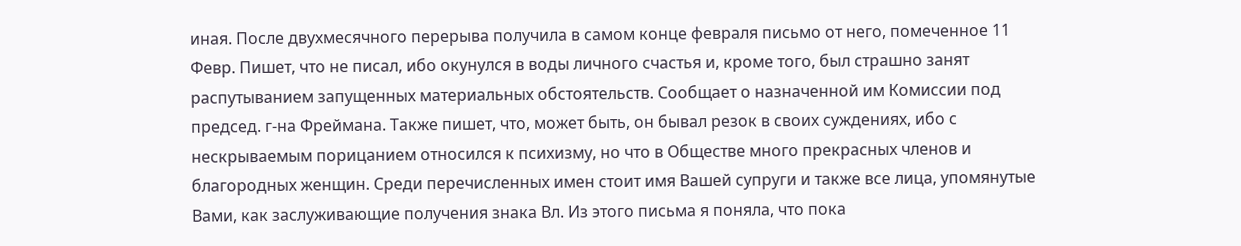иная. После двухмесячного перерыва получила в самом конце февраля письмо от него, помеченное 11 Февр. Пишет, что не писал, ибо окунулся в воды личного счастья и, кроме того, был страшно занят распутыванием запущенных материальных обстоятельств. Сообщает о назначенной им Комиссии под председ. г-на Фреймана. Также пишет, что, может быть, он бывал резок в своих суждениях, ибо с нескрываемым порицанием относился к психизму, но что в Обществе много прекрасных членов и благородных женщин. Среди перечисленных имен стоит имя Вашей супруги и также все лица, упомянутые Вами, как заслуживающие получения знака Вл. Из этого письма я поняла, что пока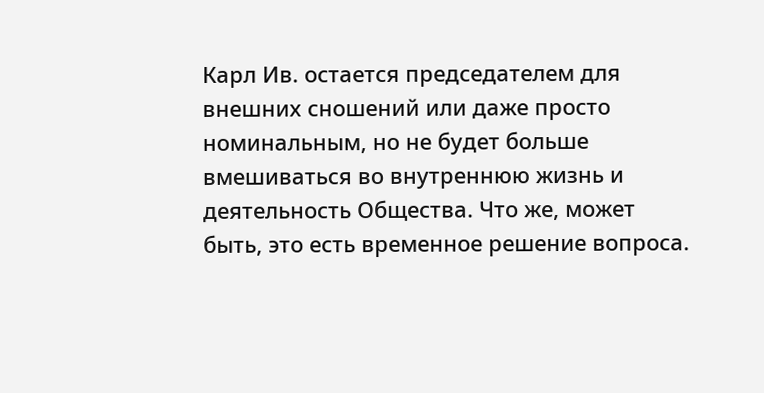Карл Ив. остается председателем для внешних сношений или даже просто номинальным, но не будет больше вмешиваться во внутреннюю жизнь и деятельность Общества. Что же, может быть, это есть временное решение вопроса.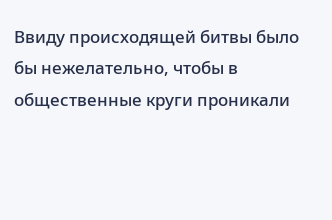Ввиду происходящей битвы было бы нежелательно, чтобы в общественные круги проникали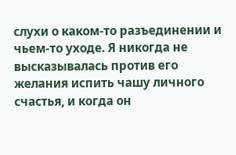слухи о каком-то разъединении и чьем-то уходе. Я никогда не высказывалась против его желания испить чашу личного счастья, и когда он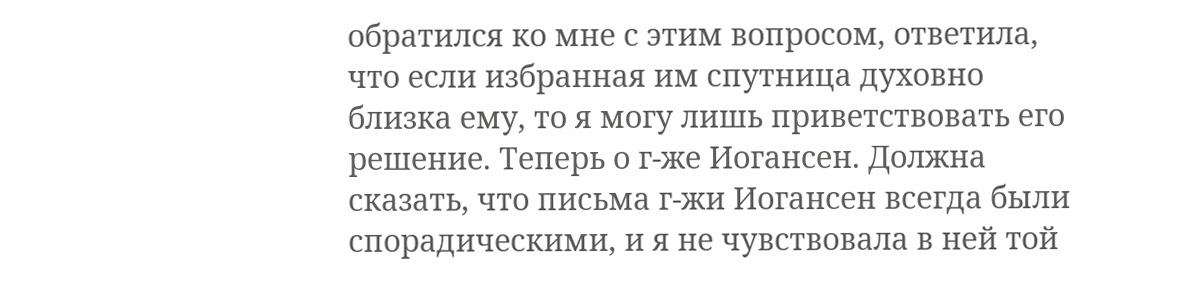обратился ко мне с этим вопросом, ответила, что если избранная им спутница духовно близка ему, то я могу лишь приветствовать его решение. Теперь о г-же Иогансен. Должна сказать, что письма г-жи Иогансен всегда были спорадическими, и я не чувствовала в ней той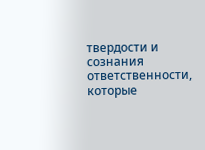твердости и сознания ответственности, которые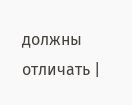должны отличать |